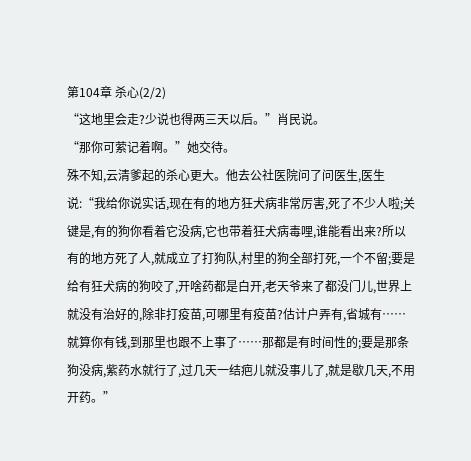第104章 杀心(2/2)
“这地里会走?少说也得两三天以后。”肖民说。
“那你可萦记着啊。”她交待。
殊不知,云清爹起的杀心更大。他去公社医院问了问医生,医生说:“我给你说实话,现在有的地方狂犬病非常厉害,死了不少人啦;关键是,有的狗你看着它没病,它也带着狂犬病毒哩,谁能看出来?所以有的地方死了人,就成立了打狗队,村里的狗全部打死,一个不留;要是给有狂犬病的狗咬了,开啥药都是白开,老天爷来了都没门儿,世界上就没有治好的,除非打疫苗,可哪里有疫苗?估计户弄有,省城有……就算你有钱,到那里也跟不上事了……那都是有时间性的;要是那条狗没病,紫药水就行了,过几天一结疤儿就没事儿了,就是歇几天,不用开药。”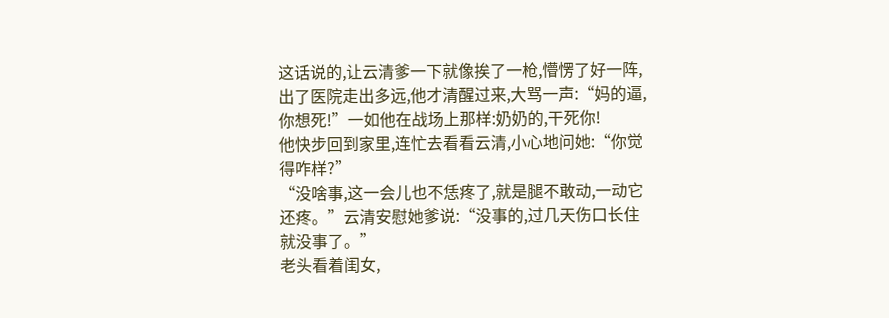这话说的,让云清爹一下就像挨了一枪,懵愣了好一阵,出了医院走出多远,他才清醒过来,大骂一声:“妈的逼,你想死!”一如他在战场上那样:奶奶的,干死你!
他快步回到家里,连忙去看看云清,小心地问她:“你觉得咋样?”
“没啥事,这一会儿也不恁疼了,就是腿不敢动,一动它还疼。”云清安慰她爹说:“没事的,过几天伤口长住就没事了。”
老头看着闺女,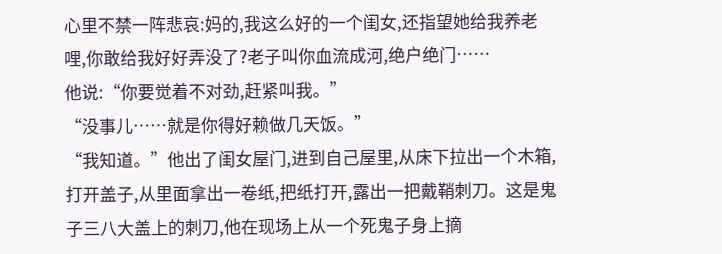心里不禁一阵悲哀:妈的,我这么好的一个闺女,还指望她给我养老哩,你敢给我好好弄没了?老子叫你血流成河,绝户绝门……
他说:“你要觉着不对劲,赶紧叫我。”
“没事儿……就是你得好赖做几天饭。”
“我知道。”他出了闺女屋门,进到自己屋里,从床下拉出一个木箱,打开盖子,从里面拿出一卷纸,把纸打开,露出一把戴鞘刺刀。这是鬼子三八大盖上的刺刀,他在现场上从一个死鬼子身上摘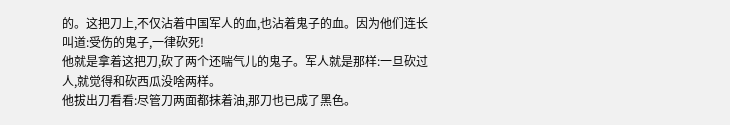的。这把刀上,不仅沾着中国军人的血,也沾着鬼子的血。因为他们连长叫道:受伤的鬼子,一律砍死!
他就是拿着这把刀,砍了两个还喘气儿的鬼子。军人就是那样:一旦砍过人,就觉得和砍西瓜没啥两样。
他拔出刀看看:尽管刀两面都抹着油,那刀也已成了黑色。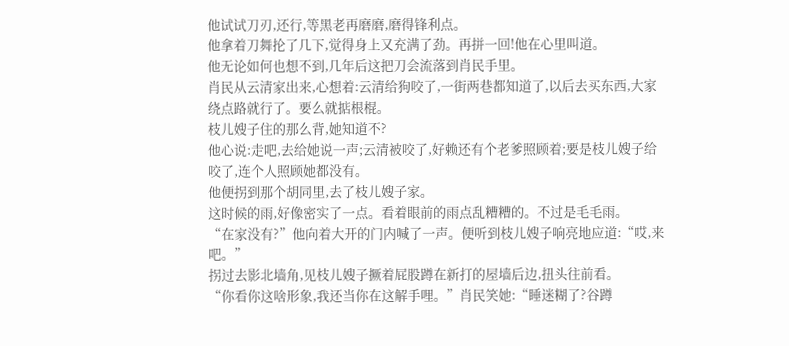他试试刀刃,还行,等黑老再磨磨,磨得锋利点。
他拿着刀舞抡了几下,觉得身上又充满了劲。再拼一回!他在心里叫道。
他无论如何也想不到,几年后这把刀会流落到肖民手里。
肖民从云清家出来,心想着:云清给狗咬了,一街两巷都知道了,以后去买东西,大家绕点路就行了。要么就掂根棍。
枝儿嫂子住的那么背,她知道不?
他心说:走吧,去给她说一声;云清被咬了,好赖还有个老爹照顾着;要是枝儿嫂子给咬了,连个人照顾她都没有。
他便拐到那个胡同里,去了枝儿嫂子家。
这时候的雨,好像密实了一点。看着眼前的雨点乱糟糟的。不过是毛毛雨。
“在家没有?”他向着大开的门内喊了一声。便听到枝儿嫂子响亮地应道:“哎,来吧。”
拐过去影北墙角,见枝儿嫂子撅着屁股蹲在新打的屋墙后边,扭头往前看。
“你看你这啥形象,我还当你在这解手哩。”肖民笑她:“睡迷糊了?谷蹲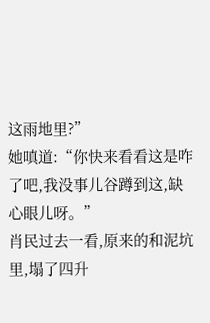这雨地里?”
她嗔道:“你快来看看这是咋了吧,我没事儿谷蹲到这,缺心眼儿呀。”
肖民过去一看,原来的和泥坑里,塌了四升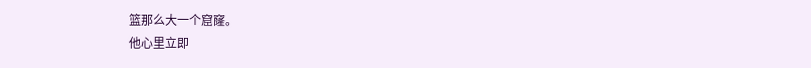篮那么大一个窟窿。
他心里立即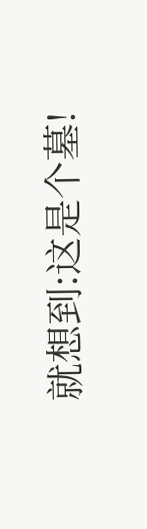就想到:这是个墓!